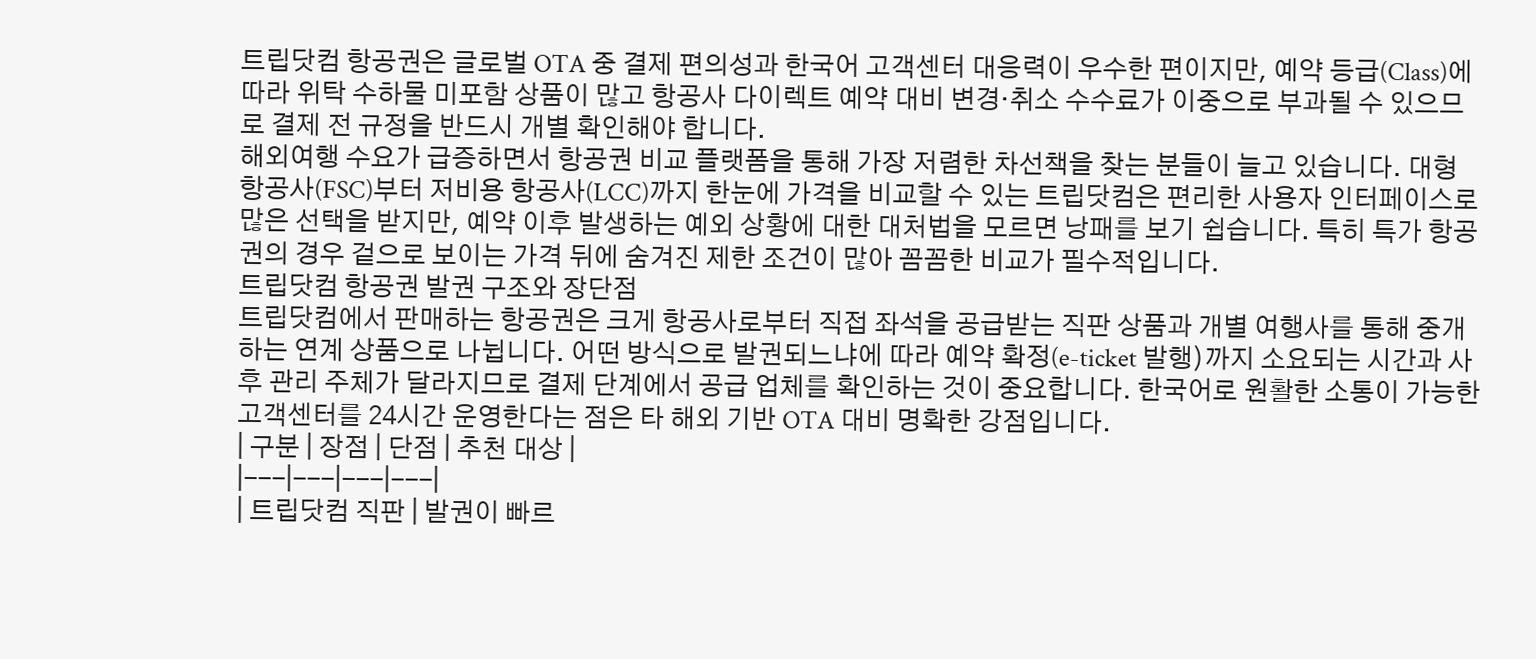트립닷컴 항공권은 글로벌 OTA 중 결제 편의성과 한국어 고객센터 대응력이 우수한 편이지만, 예약 등급(Class)에 따라 위탁 수하물 미포함 상품이 많고 항공사 다이렉트 예약 대비 변경·취소 수수료가 이중으로 부과될 수 있으므로 결제 전 규정을 반드시 개별 확인해야 합니다.
해외여행 수요가 급증하면서 항공권 비교 플랫폼을 통해 가장 저렴한 차선책을 찾는 분들이 늘고 있습니다. 대형 항공사(FSC)부터 저비용 항공사(LCC)까지 한눈에 가격을 비교할 수 있는 트립닷컴은 편리한 사용자 인터페이스로 많은 선택을 받지만, 예약 이후 발생하는 예외 상황에 대한 대처법을 모르면 낭패를 보기 쉽습니다. 특히 특가 항공권의 경우 겉으로 보이는 가격 뒤에 숨겨진 제한 조건이 많아 꼼꼼한 비교가 필수적입니다.
트립닷컴 항공권 발권 구조와 장단점
트립닷컴에서 판매하는 항공권은 크게 항공사로부터 직접 좌석을 공급받는 직판 상품과 개별 여행사를 통해 중개하는 연계 상품으로 나뉩니다. 어떤 방식으로 발권되느냐에 따라 예약 확정(e-ticket 발행)까지 소요되는 시간과 사후 관리 주체가 달라지므로 결제 단계에서 공급 업체를 확인하는 것이 중요합니다. 한국어로 원활한 소통이 가능한 고객센터를 24시간 운영한다는 점은 타 해외 기반 OTA 대비 명확한 강점입니다.
| 구분 | 장점 | 단점 | 추천 대상 |
|---|---|---|---|
| 트립닷컴 직판 | 발권이 빠르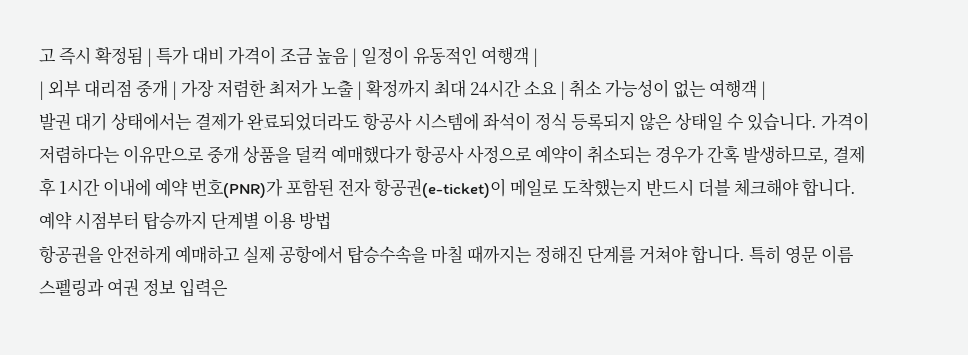고 즉시 확정됨 | 특가 대비 가격이 조금 높음 | 일정이 유동적인 여행객 |
| 외부 대리점 중개 | 가장 저렴한 최저가 노출 | 확정까지 최대 24시간 소요 | 취소 가능성이 없는 여행객 |
발권 대기 상태에서는 결제가 완료되었더라도 항공사 시스템에 좌석이 정식 등록되지 않은 상태일 수 있습니다. 가격이 저렴하다는 이유만으로 중개 상품을 덜컥 예매했다가 항공사 사정으로 예약이 취소되는 경우가 간혹 발생하므로, 결제 후 1시간 이내에 예약 번호(PNR)가 포함된 전자 항공권(e-ticket)이 메일로 도착했는지 반드시 더블 체크해야 합니다.
예약 시점부터 탑승까지 단계별 이용 방법
항공권을 안전하게 예매하고 실제 공항에서 탑승수속을 마칠 때까지는 정해진 단계를 거쳐야 합니다. 특히 영문 이름 스펠링과 여권 정보 입력은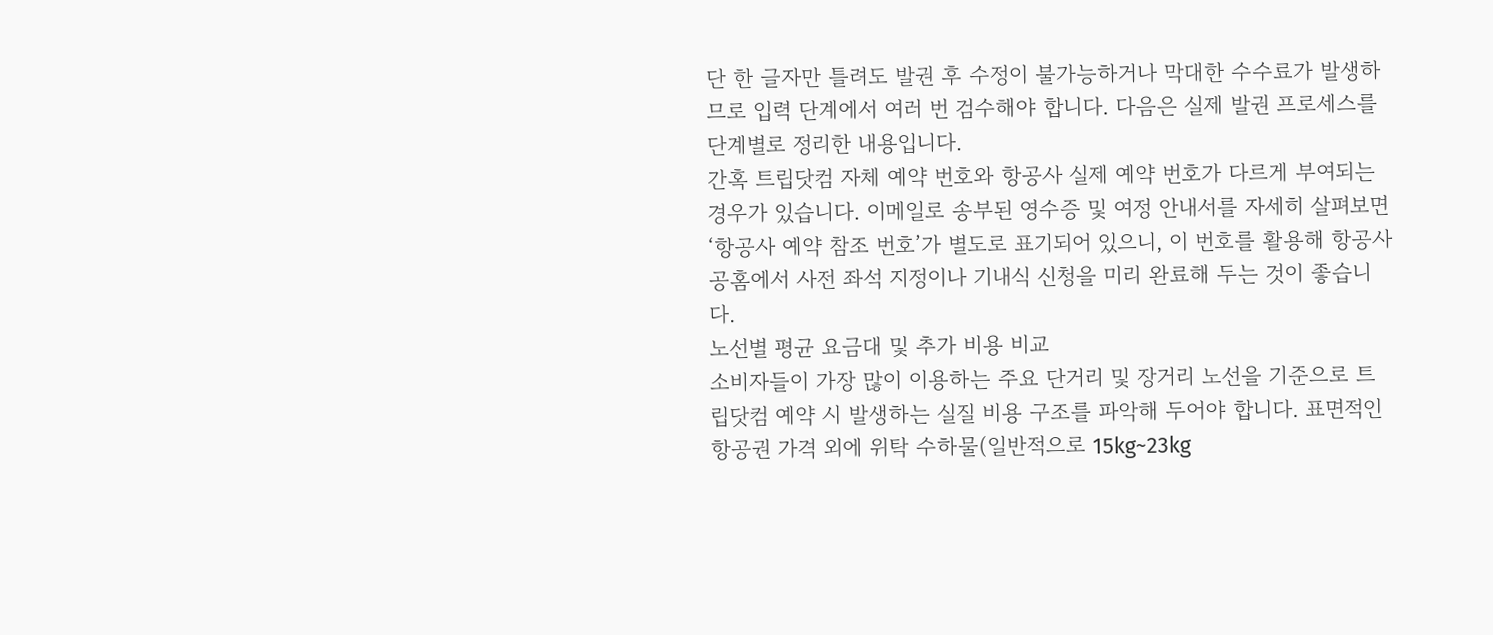단 한 글자만 틀려도 발권 후 수정이 불가능하거나 막대한 수수료가 발생하므로 입력 단계에서 여러 번 검수해야 합니다. 다음은 실제 발권 프로세스를 단계별로 정리한 내용입니다.
간혹 트립닷컴 자체 예약 번호와 항공사 실제 예약 번호가 다르게 부여되는 경우가 있습니다. 이메일로 송부된 영수증 및 여정 안내서를 자세히 살펴보면 ‘항공사 예약 참조 번호’가 별도로 표기되어 있으니, 이 번호를 활용해 항공사 공홈에서 사전 좌석 지정이나 기내식 신청을 미리 완료해 두는 것이 좋습니다.
노선별 평균 요금대 및 추가 비용 비교
소비자들이 가장 많이 이용하는 주요 단거리 및 장거리 노선을 기준으로 트립닷컴 예약 시 발생하는 실질 비용 구조를 파악해 두어야 합니다. 표면적인 항공권 가격 외에 위탁 수하물(일반적으로 15kg~23kg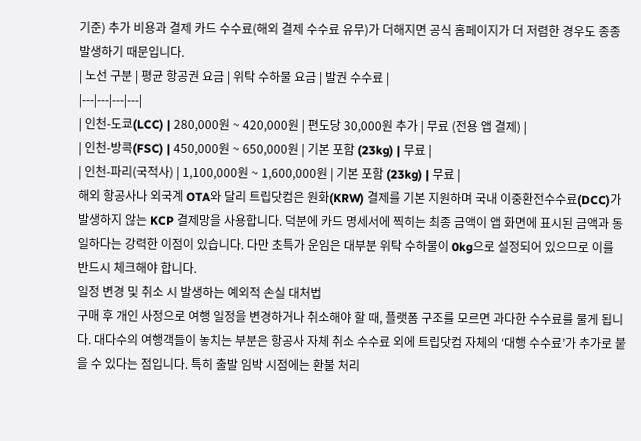기준) 추가 비용과 결제 카드 수수료(해외 결제 수수료 유무)가 더해지면 공식 홈페이지가 더 저렴한 경우도 종종 발생하기 때문입니다.
| 노선 구분 | 평균 항공권 요금 | 위탁 수하물 요금 | 발권 수수료 |
|---|---|---|---|
| 인천-도쿄(LCC) | 280,000원 ~ 420,000원 | 편도당 30,000원 추가 | 무료 (전용 앱 결제) |
| 인천-방콕(FSC) | 450,000원 ~ 650,000원 | 기본 포함 (23kg) | 무료 |
| 인천-파리(국적사) | 1,100,000원 ~ 1,600,000원 | 기본 포함 (23kg) | 무료 |
해외 항공사나 외국계 OTA와 달리 트립닷컴은 원화(KRW) 결제를 기본 지원하며 국내 이중환전수수료(DCC)가 발생하지 않는 KCP 결제망을 사용합니다. 덕분에 카드 명세서에 찍히는 최종 금액이 앱 화면에 표시된 금액과 동일하다는 강력한 이점이 있습니다. 다만 초특가 운임은 대부분 위탁 수하물이 0kg으로 설정되어 있으므로 이를 반드시 체크해야 합니다.
일정 변경 및 취소 시 발생하는 예외적 손실 대처법
구매 후 개인 사정으로 여행 일정을 변경하거나 취소해야 할 때, 플랫폼 구조를 모르면 과다한 수수료를 물게 됩니다. 대다수의 여행객들이 놓치는 부분은 항공사 자체 취소 수수료 외에 트립닷컴 자체의 ‘대행 수수료’가 추가로 붙을 수 있다는 점입니다. 특히 출발 임박 시점에는 환불 처리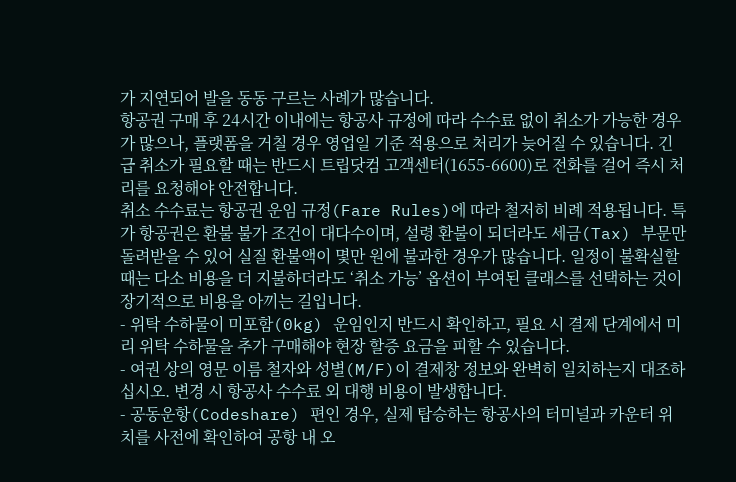가 지연되어 발을 동동 구르는 사례가 많습니다.
항공권 구매 후 24시간 이내에는 항공사 규정에 따라 수수료 없이 취소가 가능한 경우가 많으나, 플랫폼을 거칠 경우 영업일 기준 적용으로 처리가 늦어질 수 있습니다. 긴급 취소가 필요할 때는 반드시 트립닷컴 고객센터(1655-6600)로 전화를 걸어 즉시 처리를 요청해야 안전합니다.
취소 수수료는 항공권 운임 규정(Fare Rules)에 따라 철저히 비례 적용됩니다. 특가 항공권은 환불 불가 조건이 대다수이며, 설령 환불이 되더라도 세금(Tax) 부문만 돌려받을 수 있어 실질 환불액이 몇만 원에 불과한 경우가 많습니다. 일정이 불확실할 때는 다소 비용을 더 지불하더라도 ‘취소 가능’ 옵션이 부여된 클래스를 선택하는 것이 장기적으로 비용을 아끼는 길입니다.
- 위탁 수하물이 미포함(0kg) 운임인지 반드시 확인하고, 필요 시 결제 단계에서 미리 위탁 수하물을 추가 구매해야 현장 할증 요금을 피할 수 있습니다.
- 여권 상의 영문 이름 철자와 성별(M/F)이 결제창 정보와 완벽히 일치하는지 대조하십시오. 변경 시 항공사 수수료 외 대행 비용이 발생합니다.
- 공동운항(Codeshare) 편인 경우, 실제 탑승하는 항공사의 터미널과 카운터 위치를 사전에 확인하여 공항 내 오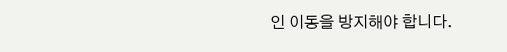인 이동을 방지해야 합니다.